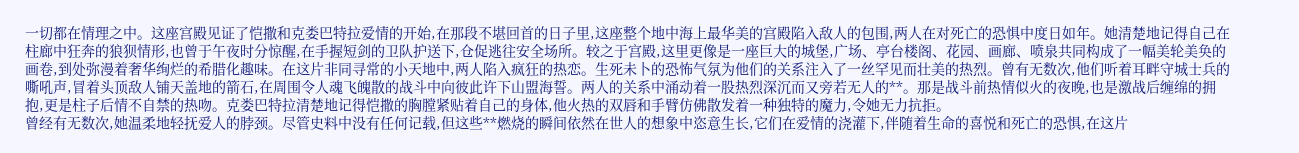一切都在情理之中。这座宫殿见证了恺撒和克娄巴特拉爱情的开始,在那段不堪回首的日子里,这座整个地中海上最华美的宫殿陷入敌人的包围,两人在对死亡的恐惧中度日如年。她清楚地记得自己在柱廊中狂奔的狼狈情形,也曾于午夜时分惊醒,在手握短剑的卫队护送下,仓促逃往安全场所。较之于宫殿,这里更像是一座巨大的城堡,广场、亭台楼阁、花园、画廊、喷泉共同构成了一幅美轮美奂的画卷,到处弥漫着奢华绚烂的希腊化趣味。在这片非同寻常的小天地中,两人陷入疯狂的热恋。生死未卜的恐怖气氛为他们的关系注入了一丝罕见而壮美的热烈。曾有无数次,他们听着耳畔守城士兵的嘶吼声,冒着头顶敌人铺天盖地的箭石,在周围令人魂飞魄散的战斗中向彼此许下山盟海誓。两人的关系中涌动着一股热烈深沉而又旁若无人的**。那是战斗前热情似火的夜晚,也是激战后缠绵的拥抱,更是柱子后情不自禁的热吻。克娄巴特拉清楚地记得恺撒的胸膛紧贴着自己的身体,他火热的双唇和手臂仿佛散发着一种独特的魔力,令她无力抗拒。
曾经有无数次,她温柔地轻抚爱人的脖颈。尽管史料中没有任何记载,但这些**燃烧的瞬间依然在世人的想象中恣意生长,它们在爱情的浇灌下,伴随着生命的喜悦和死亡的恐惧,在这片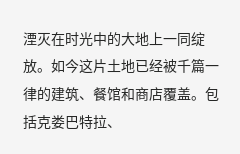湮灭在时光中的大地上一同绽放。如今这片土地已经被千篇一律的建筑、餐馆和商店覆盖。包括克娄巴特拉、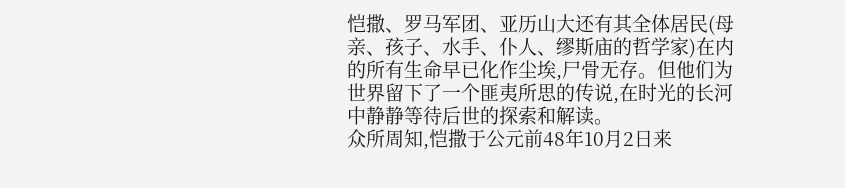恺撒、罗马军团、亚历山大还有其全体居民(母亲、孩子、水手、仆人、缪斯庙的哲学家)在内的所有生命早已化作尘埃,尸骨无存。但他们为世界留下了一个匪夷所思的传说,在时光的长河中静静等待后世的探索和解读。
众所周知,恺撒于公元前48年10月2日来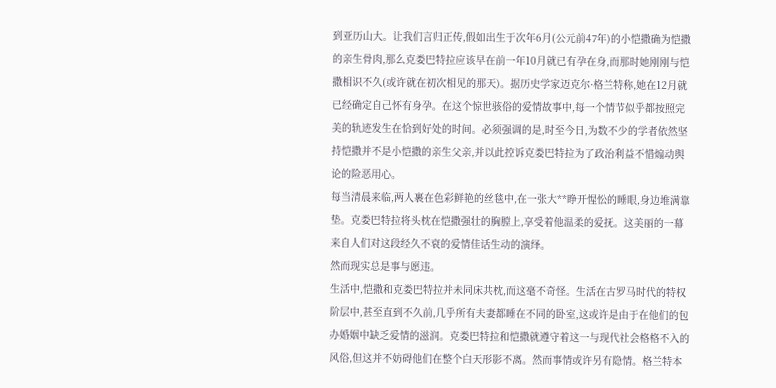到亚历山大。让我们言归正传,假如出生于次年6月(公元前47年)的小恺撒确为恺撒的亲生骨肉,那么克娄巴特拉应该早在前一年10月就已有孕在身,而那时她刚刚与恺撒相识不久(或许就在初次相见的那天)。据历史学家迈克尔·格兰特称,她在12月就已经确定自己怀有身孕。在这个惊世骇俗的爱情故事中,每一个情节似乎都按照完美的轨迹发生在恰到好处的时间。必须强调的是,时至今日,为数不少的学者依然坚持恺撒并不是小恺撒的亲生父亲,并以此控诉克娄巴特拉为了政治利益不惜煽动舆论的险恶用心。
每当清晨来临,两人裹在色彩鲜艳的丝毯中,在一张大**睁开惺忪的睡眼,身边堆满靠垫。克娄巴特拉将头枕在恺撒强壮的胸膛上,享受着他温柔的爱抚。这美丽的一幕来自人们对这段经久不衰的爱情佳话生动的演绎。
然而现实总是事与愿违。
生活中,恺撒和克娄巴特拉并未同床共枕,而这毫不奇怪。生活在古罗马时代的特权阶层中,甚至直到不久前,几乎所有夫妻都睡在不同的卧室,这或许是由于在他们的包办婚姻中缺乏爱情的滋润。克娄巴特拉和恺撒就遵守着这一与现代社会格格不入的风俗,但这并不妨碍他们在整个白天形影不离。然而事情或许另有隐情。格兰特本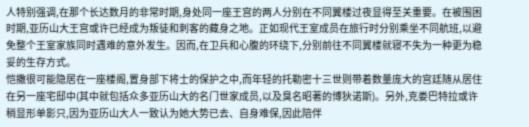人特别强调,在那个长达数月的非常时期,身处同一座王宫的两人分别在不同翼楼过夜显得至关重要。在被围困时期,亚历山大王宫或许已经成为叛徒和刺客的藏身之地。正如现代王室成员在旅行时分别乘坐不同航班,以避免整个王室家族同时遇难的意外发生。因而,在卫兵和心腹的环绕下,分别前往不同翼楼就寝不失为一种更为稳妥的生存方式。
恺撒很可能隐居在一座楼阁,置身部下将士的保护之中,而年轻的托勒密十三世则带着数量庞大的宫廷随从居住在另一座宅邸中(其中就包括众多亚历山大的名门世家成员,以及臭名昭著的博狄诺斯)。另外,克娄巴特拉或许稍显形单影只,因为亚历山大人一致认为她大势已去、自身难保,因此陪伴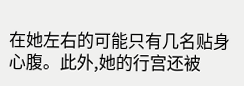在她左右的可能只有几名贴身心腹。此外,她的行宫还被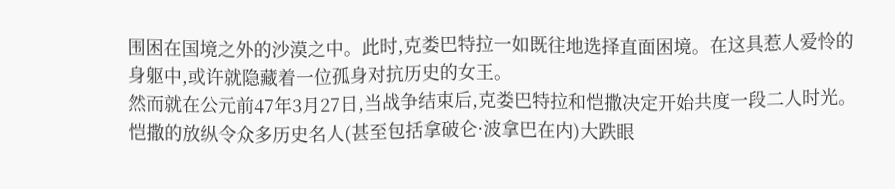围困在国境之外的沙漠之中。此时,克娄巴特拉一如既往地选择直面困境。在这具惹人爱怜的身躯中,或许就隐藏着一位孤身对抗历史的女王。
然而就在公元前47年3月27日,当战争结束后,克娄巴特拉和恺撒决定开始共度一段二人时光。恺撒的放纵令众多历史名人(甚至包括拿破仑·波拿巴在内)大跌眼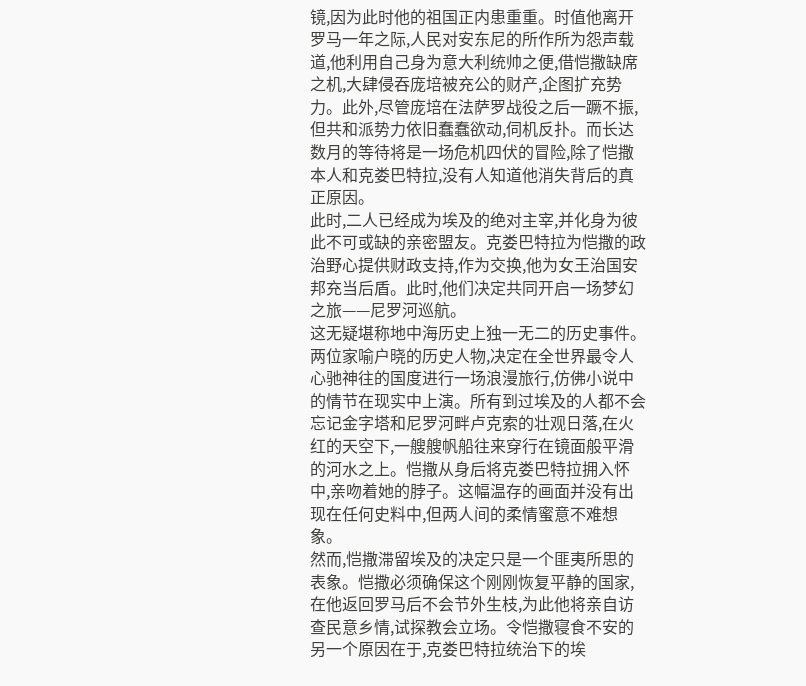镜,因为此时他的祖国正内患重重。时值他离开罗马一年之际,人民对安东尼的所作所为怨声载道,他利用自己身为意大利统帅之便,借恺撒缺席之机,大肆侵吞庞培被充公的财产,企图扩充势力。此外,尽管庞培在法萨罗战役之后一蹶不振,但共和派势力依旧蠢蠢欲动,伺机反扑。而长达数月的等待将是一场危机四伏的冒险,除了恺撒本人和克娄巴特拉,没有人知道他消失背后的真正原因。
此时,二人已经成为埃及的绝对主宰,并化身为彼此不可或缺的亲密盟友。克娄巴特拉为恺撒的政治野心提供财政支持,作为交换,他为女王治国安邦充当后盾。此时,他们决定共同开启一场梦幻之旅——尼罗河巡航。
这无疑堪称地中海历史上独一无二的历史事件。两位家喻户晓的历史人物,决定在全世界最令人心驰神往的国度进行一场浪漫旅行,仿佛小说中的情节在现实中上演。所有到过埃及的人都不会忘记金字塔和尼罗河畔卢克索的壮观日落,在火红的天空下,一艘艘帆船往来穿行在镜面般平滑的河水之上。恺撒从身后将克娄巴特拉拥入怀中,亲吻着她的脖子。这幅温存的画面并没有出现在任何史料中,但两人间的柔情蜜意不难想象。
然而,恺撒滞留埃及的决定只是一个匪夷所思的表象。恺撒必须确保这个刚刚恢复平静的国家,在他返回罗马后不会节外生枝,为此他将亲自访查民意乡情,试探教会立场。令恺撒寝食不安的另一个原因在于,克娄巴特拉统治下的埃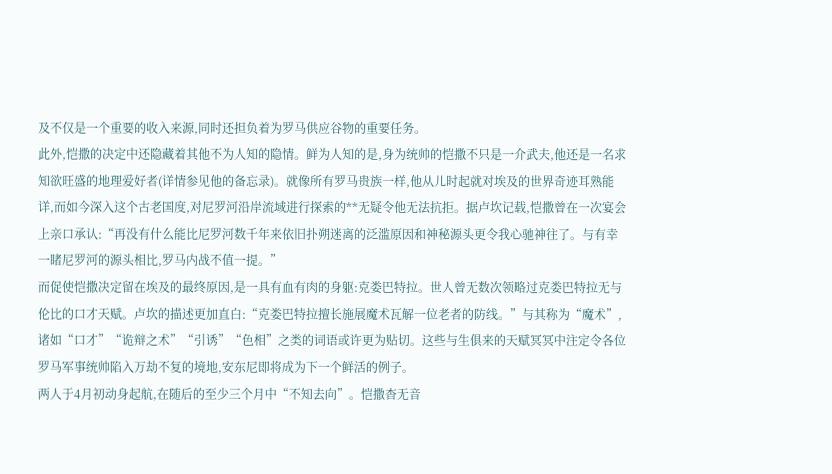及不仅是一个重要的收入来源,同时还担负着为罗马供应谷物的重要任务。
此外,恺撒的决定中还隐藏着其他不为人知的隐情。鲜为人知的是,身为统帅的恺撒不只是一介武夫,他还是一名求知欲旺盛的地理爱好者(详情参见他的备忘录)。就像所有罗马贵族一样,他从儿时起就对埃及的世界奇迹耳熟能详,而如今深入这个古老国度,对尼罗河沿岸流域进行探索的**无疑令他无法抗拒。据卢坎记载,恺撒曾在一次宴会上亲口承认:“再没有什么能比尼罗河数千年来依旧扑朔迷离的泛滥原因和神秘源头更令我心驰神往了。与有幸一睹尼罗河的源头相比,罗马内战不值一提。”
而促使恺撒决定留在埃及的最终原因,是一具有血有肉的身躯:克娄巴特拉。世人曾无数次领略过克娄巴特拉无与伦比的口才天赋。卢坎的描述更加直白:“克娄巴特拉擅长施展魔术瓦解一位老者的防线。”与其称为“魔术”,诸如“口才”“诡辩之术”“引诱”“色相”之类的词语或许更为贴切。这些与生俱来的天赋冥冥中注定令各位罗马军事统帅陷入万劫不复的境地,安东尼即将成为下一个鲜活的例子。
两人于4月初动身起航,在随后的至少三个月中“不知去向”。恺撒杳无音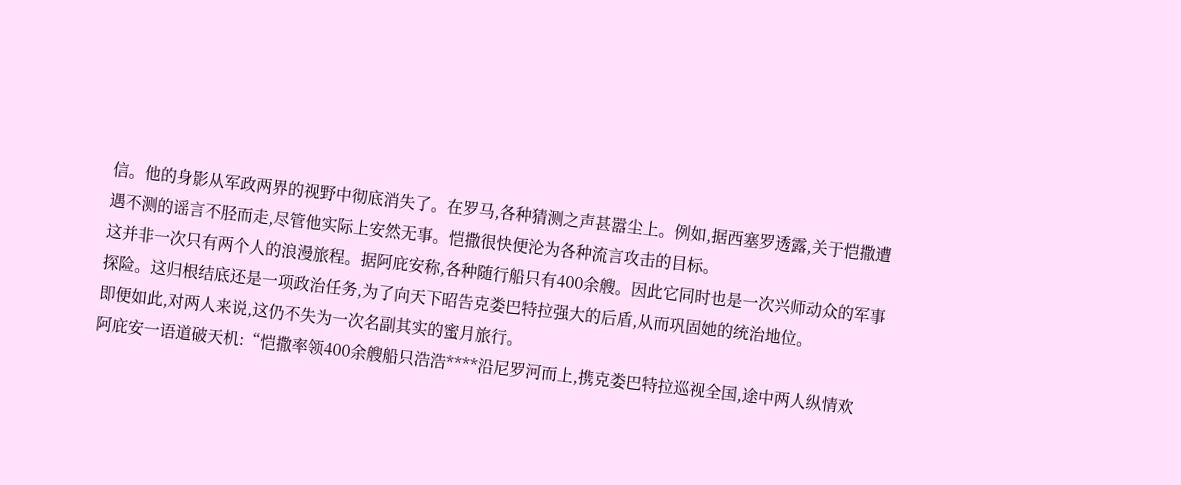信。他的身影从军政两界的视野中彻底消失了。在罗马,各种猜测之声甚嚣尘上。例如,据西塞罗透露,关于恺撒遭遇不测的谣言不胫而走,尽管他实际上安然无事。恺撒很快便沦为各种流言攻击的目标。
这并非一次只有两个人的浪漫旅程。据阿庇安称,各种随行船只有400余艘。因此它同时也是一次兴师动众的军事探险。这归根结底还是一项政治任务,为了向天下昭告克娄巴特拉强大的后盾,从而巩固她的统治地位。
即便如此,对两人来说,这仍不失为一次名副其实的蜜月旅行。
阿庇安一语道破天机:“恺撒率领400余艘船只浩浩****沿尼罗河而上,携克娄巴特拉巡视全国,途中两人纵情欢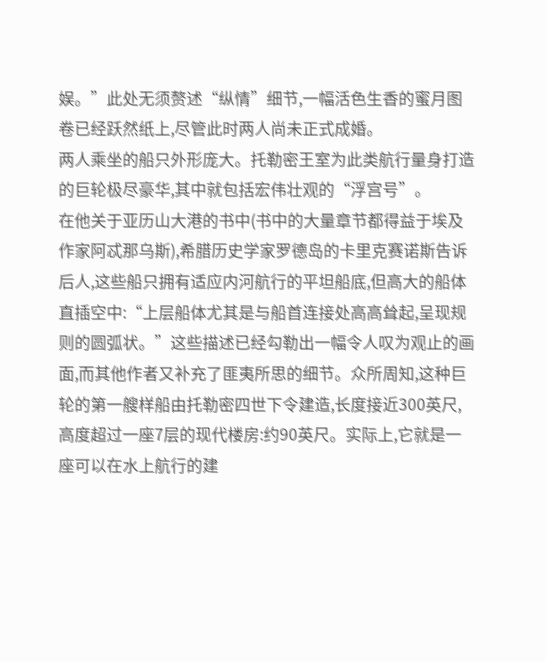娱。”此处无须赘述“纵情”细节,一幅活色生香的蜜月图卷已经跃然纸上,尽管此时两人尚未正式成婚。
两人乘坐的船只外形庞大。托勒密王室为此类航行量身打造的巨轮极尽豪华,其中就包括宏伟壮观的“浮宫号”。
在他关于亚历山大港的书中(书中的大量章节都得益于埃及作家阿忒那乌斯),希腊历史学家罗德岛的卡里克赛诺斯告诉后人,这些船只拥有适应内河航行的平坦船底,但高大的船体直插空中:“上层船体尤其是与船首连接处高高耸起,呈现规则的圆弧状。”这些描述已经勾勒出一幅令人叹为观止的画面,而其他作者又补充了匪夷所思的细节。众所周知,这种巨轮的第一艘样船由托勒密四世下令建造,长度接近300英尺,高度超过一座7层的现代楼房:约90英尺。实际上,它就是一座可以在水上航行的建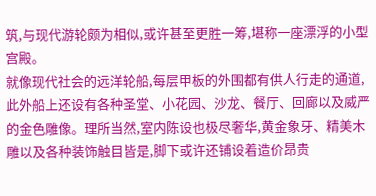筑,与现代游轮颇为相似,或许甚至更胜一筹,堪称一座漂浮的小型宫殿。
就像现代社会的远洋轮船,每层甲板的外围都有供人行走的通道,此外船上还设有各种圣堂、小花园、沙龙、餐厅、回廊以及威严的金色雕像。理所当然,室内陈设也极尽奢华,黄金象牙、精美木雕以及各种装饰触目皆是,脚下或许还铺设着造价昂贵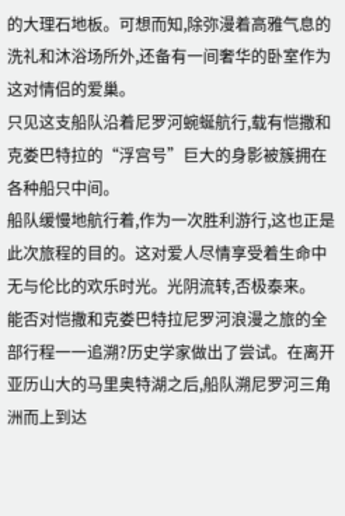的大理石地板。可想而知,除弥漫着高雅气息的洗礼和沐浴场所外,还备有一间奢华的卧室作为这对情侣的爱巢。
只见这支船队沿着尼罗河蜿蜒航行,载有恺撒和克娄巴特拉的“浮宫号”巨大的身影被簇拥在各种船只中间。
船队缓慢地航行着,作为一次胜利游行,这也正是此次旅程的目的。这对爱人尽情享受着生命中无与伦比的欢乐时光。光阴流转,否极泰来。
能否对恺撒和克娄巴特拉尼罗河浪漫之旅的全部行程一一追溯?历史学家做出了尝试。在离开亚历山大的马里奥特湖之后,船队溯尼罗河三角洲而上到达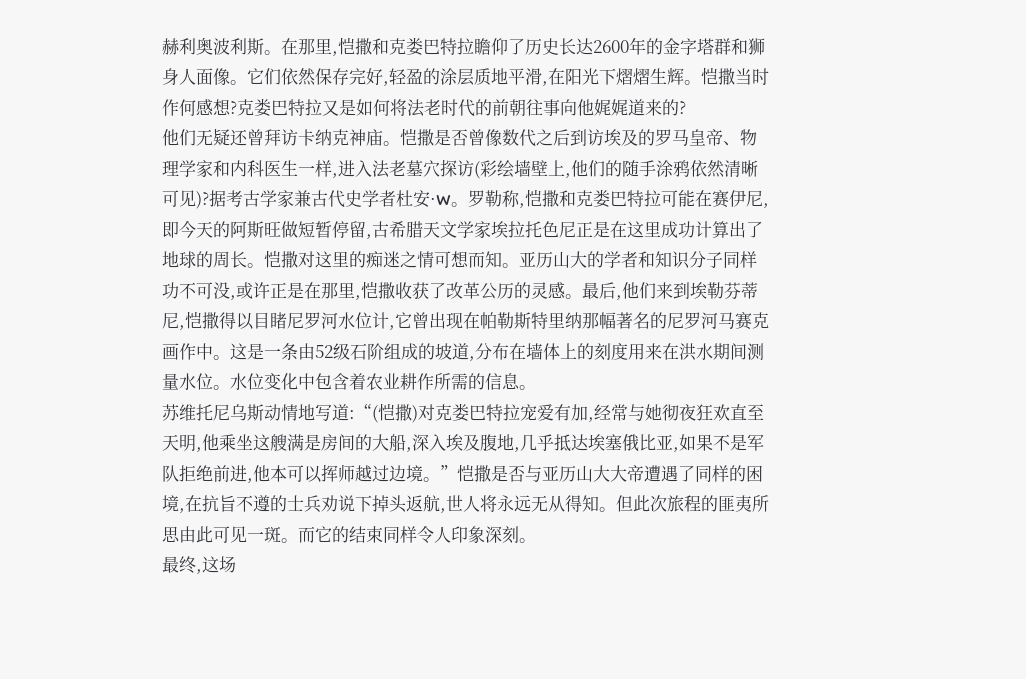赫利奥波利斯。在那里,恺撒和克娄巴特拉瞻仰了历史长达2600年的金字塔群和狮身人面像。它们依然保存完好,轻盈的涂层质地平滑,在阳光下熠熠生辉。恺撒当时作何感想?克娄巴特拉又是如何将法老时代的前朝往事向他娓娓道来的?
他们无疑还曾拜访卡纳克神庙。恺撒是否曾像数代之后到访埃及的罗马皇帝、物理学家和内科医生一样,进入法老墓穴探访(彩绘墙壁上,他们的随手涂鸦依然清晰可见)?据考古学家兼古代史学者杜安·W。罗勒称,恺撒和克娄巴特拉可能在赛伊尼,即今天的阿斯旺做短暂停留,古希腊天文学家埃拉托色尼正是在这里成功计算出了地球的周长。恺撒对这里的痴迷之情可想而知。亚历山大的学者和知识分子同样功不可没,或许正是在那里,恺撒收获了改革公历的灵感。最后,他们来到埃勒芬蒂尼,恺撒得以目睹尼罗河水位计,它曾出现在帕勒斯特里纳那幅著名的尼罗河马赛克画作中。这是一条由52级石阶组成的坡道,分布在墙体上的刻度用来在洪水期间测量水位。水位变化中包含着农业耕作所需的信息。
苏维托尼乌斯动情地写道:“(恺撒)对克娄巴特拉宠爱有加,经常与她彻夜狂欢直至天明,他乘坐这艘满是房间的大船,深入埃及腹地,几乎抵达埃塞俄比亚,如果不是军队拒绝前进,他本可以挥师越过边境。”恺撒是否与亚历山大大帝遭遇了同样的困境,在抗旨不遵的士兵劝说下掉头返航,世人将永远无从得知。但此次旅程的匪夷所思由此可见一斑。而它的结束同样令人印象深刻。
最终,这场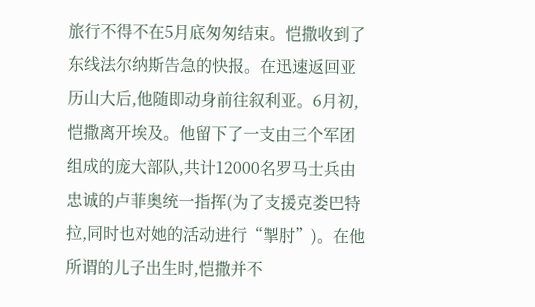旅行不得不在5月底匆匆结束。恺撒收到了东线法尔纳斯告急的快报。在迅速返回亚历山大后,他随即动身前往叙利亚。6月初,恺撒离开埃及。他留下了一支由三个军团组成的庞大部队,共计12000名罗马士兵由忠诚的卢菲奥统一指挥(为了支援克娄巴特拉,同时也对她的活动进行“掣肘”)。在他所谓的儿子出生时,恺撒并不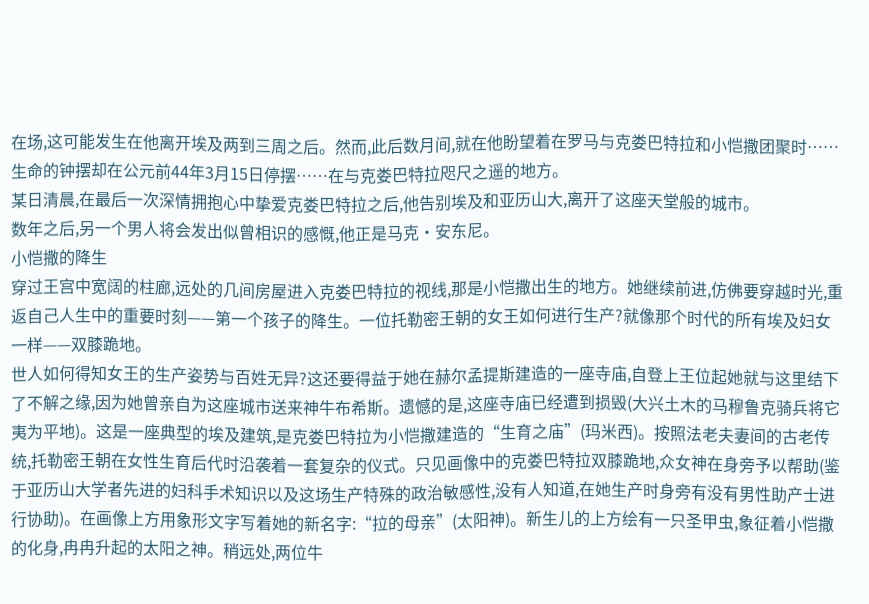在场,这可能发生在他离开埃及两到三周之后。然而,此后数月间,就在他盼望着在罗马与克娄巴特拉和小恺撒团聚时……生命的钟摆却在公元前44年3月15日停摆……在与克娄巴特拉咫尺之遥的地方。
某日清晨,在最后一次深情拥抱心中挚爱克娄巴特拉之后,他告别埃及和亚历山大,离开了这座天堂般的城市。
数年之后,另一个男人将会发出似曾相识的感慨,他正是马克·安东尼。
小恺撒的降生
穿过王宫中宽阔的柱廊,远处的几间房屋进入克娄巴特拉的视线,那是小恺撒出生的地方。她继续前进,仿佛要穿越时光,重返自己人生中的重要时刻——第一个孩子的降生。一位托勒密王朝的女王如何进行生产?就像那个时代的所有埃及妇女一样——双膝跪地。
世人如何得知女王的生产姿势与百姓无异?这还要得益于她在赫尔孟提斯建造的一座寺庙,自登上王位起她就与这里结下了不解之缘,因为她曾亲自为这座城市送来神牛布希斯。遗憾的是,这座寺庙已经遭到损毁(大兴土木的马穆鲁克骑兵将它夷为平地)。这是一座典型的埃及建筑,是克娄巴特拉为小恺撒建造的“生育之庙”(玛米西)。按照法老夫妻间的古老传统,托勒密王朝在女性生育后代时沿袭着一套复杂的仪式。只见画像中的克娄巴特拉双膝跪地,众女神在身旁予以帮助(鉴于亚历山大学者先进的妇科手术知识以及这场生产特殊的政治敏感性,没有人知道,在她生产时身旁有没有男性助产士进行协助)。在画像上方用象形文字写着她的新名字:“拉的母亲”(太阳神)。新生儿的上方绘有一只圣甲虫,象征着小恺撒的化身,冉冉升起的太阳之神。稍远处,两位牛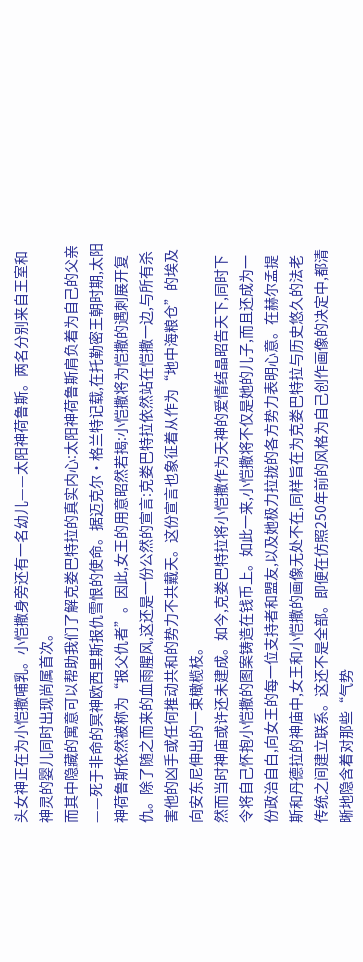头女神正在为小恺撒哺乳。小恺撒身旁还有一名幼儿——太阳神荷鲁斯。两名分别来自王室和神灵的婴儿同时出现尚属首次。
而其中隐藏的寓意可以帮助我们了解克娄巴特拉的真实内心:太阳神荷鲁斯肩负着为自己的父亲——死于非命的冥神欧西里斯报仇雪恨的使命。据迈克尔·格兰特记载,在托勒密王朝时期,太阳神荷鲁斯依然被称为“报父仇者”。因此,女王的用意昭然若揭:小恺撒将为恺撒的遇刺展开复仇。除了随之而来的血雨腥风,这还是一份公然的宣言:克娄巴特拉依然站在恺撒一边,与所有杀害他的凶手或任何推动共和的势力不共戴天。这份宣言也象征着从作为“地中海粮仓”的埃及向安东尼伸出的一束橄榄枝。
然而当时神庙或许还未建成。如今,克娄巴特拉将小恺撒作为天神的爱情结晶昭告天下,同时下令将自己怀抱小恺撒的图案铸造在钱币上。如此一来,小恺撒将不仅是她的儿子,而且还成为一份政治自白,向女王的每一位支持者和盟友,以及她极力拉拢的各方势力表明心意。在赫尔孟提斯和丹德拉的神庙中,女王和小恺撒的画像无处不在,同样旨在为克娄巴特拉与历史悠久的法老传统之间建立联系。这还不是全部。即便在仿照250年前的风格为自己创作画像的决定中,都清晰地隐含着对那些“气势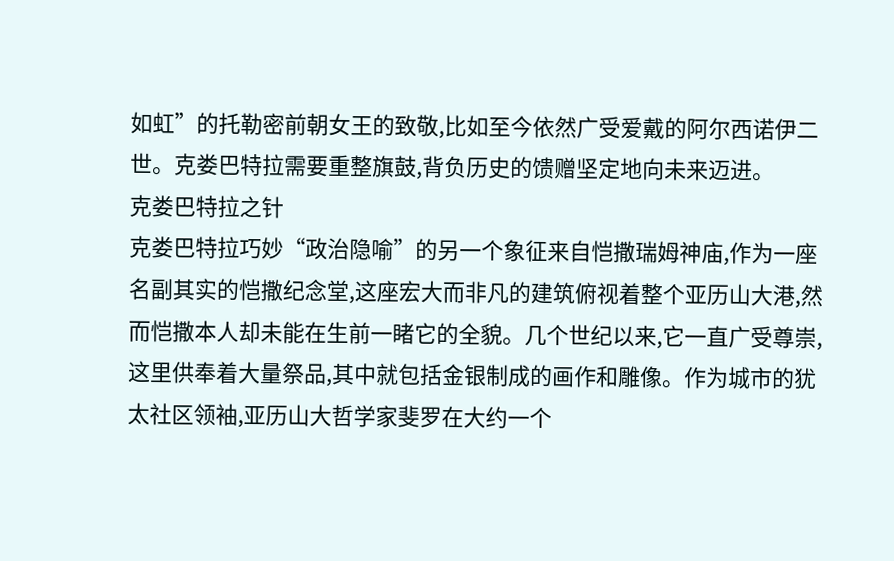如虹”的托勒密前朝女王的致敬,比如至今依然广受爱戴的阿尔西诺伊二世。克娄巴特拉需要重整旗鼓,背负历史的馈赠坚定地向未来迈进。
克娄巴特拉之针
克娄巴特拉巧妙“政治隐喻”的另一个象征来自恺撒瑞姆神庙,作为一座名副其实的恺撒纪念堂,这座宏大而非凡的建筑俯视着整个亚历山大港,然而恺撒本人却未能在生前一睹它的全貌。几个世纪以来,它一直广受尊崇,这里供奉着大量祭品,其中就包括金银制成的画作和雕像。作为城市的犹太社区领袖,亚历山大哲学家斐罗在大约一个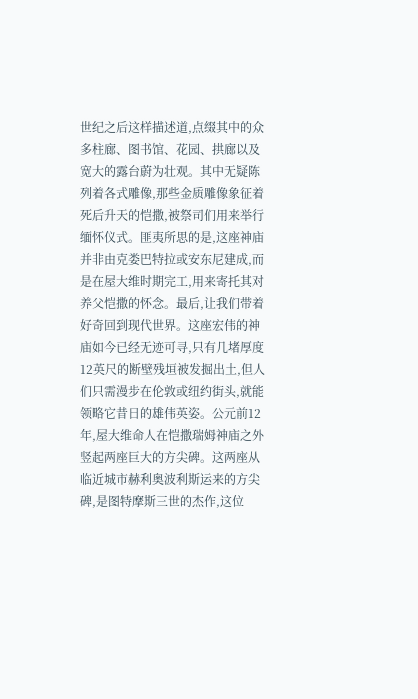世纪之后这样描述道,点缀其中的众多柱廊、图书馆、花园、拱廊以及宽大的露台蔚为壮观。其中无疑陈列着各式雕像,那些金质雕像象征着死后升天的恺撒,被祭司们用来举行缅怀仪式。匪夷所思的是,这座神庙并非由克娄巴特拉或安东尼建成,而是在屋大维时期完工,用来寄托其对养父恺撒的怀念。最后,让我们带着好奇回到现代世界。这座宏伟的神庙如今已经无迹可寻,只有几堵厚度12英尺的断壁残垣被发掘出土,但人们只需漫步在伦敦或纽约街头,就能领略它昔日的雄伟英姿。公元前12年,屋大维命人在恺撒瑞姆神庙之外竖起两座巨大的方尖碑。这两座从临近城市赫利奥波利斯运来的方尖碑,是图特摩斯三世的杰作,这位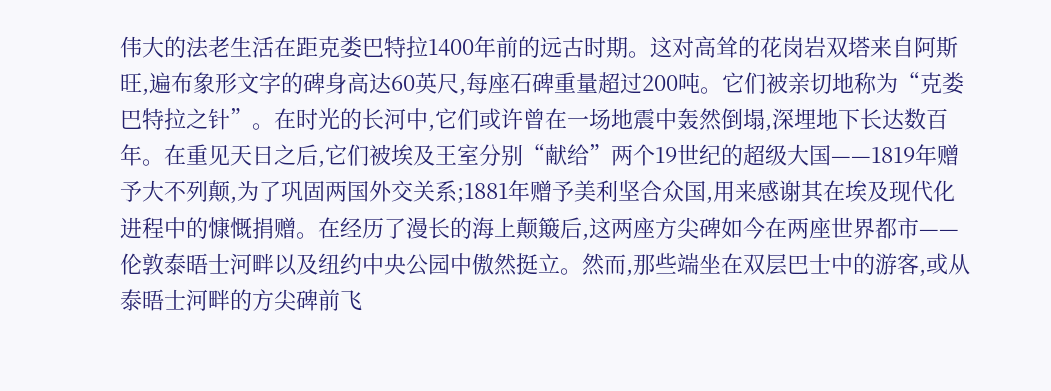伟大的法老生活在距克娄巴特拉1400年前的远古时期。这对高耸的花岗岩双塔来自阿斯旺,遍布象形文字的碑身高达60英尺,每座石碑重量超过200吨。它们被亲切地称为“克娄巴特拉之针”。在时光的长河中,它们或许曾在一场地震中轰然倒塌,深埋地下长达数百年。在重见天日之后,它们被埃及王室分别“献给”两个19世纪的超级大国——1819年赠予大不列颠,为了巩固两国外交关系;1881年赠予美利坚合众国,用来感谢其在埃及现代化进程中的慷慨捐赠。在经历了漫长的海上颠簸后,这两座方尖碑如今在两座世界都市——伦敦泰晤士河畔以及纽约中央公园中傲然挺立。然而,那些端坐在双层巴士中的游客,或从泰晤士河畔的方尖碑前飞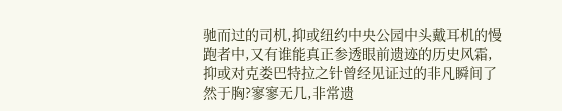驰而过的司机,抑或纽约中央公园中头戴耳机的慢跑者中,又有谁能真正参透眼前遗迹的历史风霜,抑或对克娄巴特拉之针曾经见证过的非凡瞬间了然于胸?寥寥无几,非常遗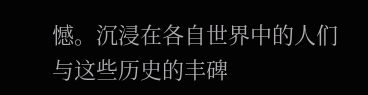憾。沉浸在各自世界中的人们与这些历史的丰碑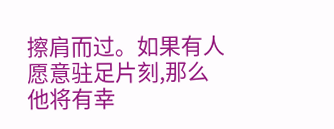擦肩而过。如果有人愿意驻足片刻,那么他将有幸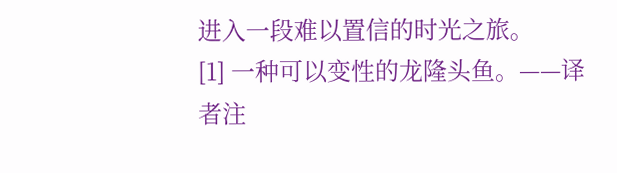进入一段难以置信的时光之旅。
[1] 一种可以变性的龙隆头鱼。——译者注